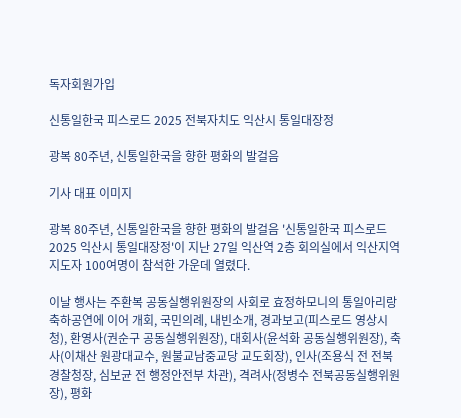독자회원가입

신통일한국 피스로드 2025 전북자치도 익산시 통일대장정

광복 80주년, 신통일한국을 향한 평화의 발걸음

기사 대표 이미지

광복 80주년, 신통일한국을 향한 평화의 발걸음 '신통일한국 피스로드 2025 익산시 통일대장정'이 지난 27일 익산역 2층 회의실에서 익산지역 지도자 100여명이 참석한 가운데 열렸다.

이날 행사는 주환복 공동실행위원장의 사회로 효정하모니의 통일아리랑 축하공연에 이어 개회, 국민의례, 내빈소개, 경과보고(피스로드 영상시청), 환영사(권순구 공동실행위원장), 대회사(윤석화 공동실행위원장), 축사(이채산 원광대교수, 원불교남중교당 교도회장), 인사(조용식 전 전북경찰청장, 심보균 전 행정안전부 차관), 격려사(정병수 전북공동실행위원장), 평화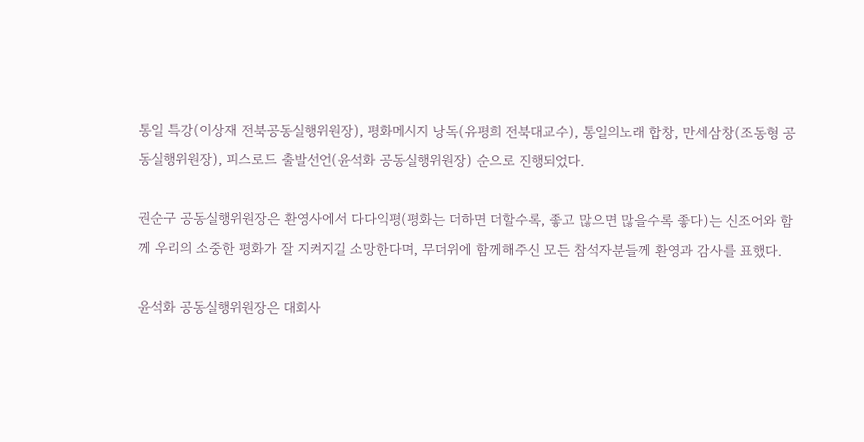통일 특강(이상재 전북공동실행위원장), 평화메시지 낭독(유평희 전북대교수), 통일의노래 합창, 만세삼창(조동형 공동실행위원장), 피스로드 출발선언(윤석화 공동실행위원장) 순으로 진행되었다.

권순구 공동실행위원장은 환영사에서 다다익평(평화는 더하면 더할수록, 좋고 많으면 많을수록 좋다)는 신조어와 함께 우리의 소중한 평화가 잘 지켜지길 소망한다며, 무더위에 함께해주신 모든 참석자분들께 환영과 감사를 표했다.

윤석화 공동실행위원장은 대회사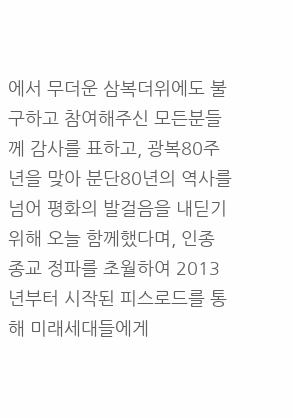에서 무더운 삼복더위에도 불구하고 참여해주신 모든분들께 감사를 표하고, 광복80주년을 맞아 분단80년의 역사를 넘어 평화의 발걸음을 내딛기 위해 오늘 함께했다며, 인종 종교 정파를 초월하여 2013년부터 시작된 피스로드를 통해 미래세대들에게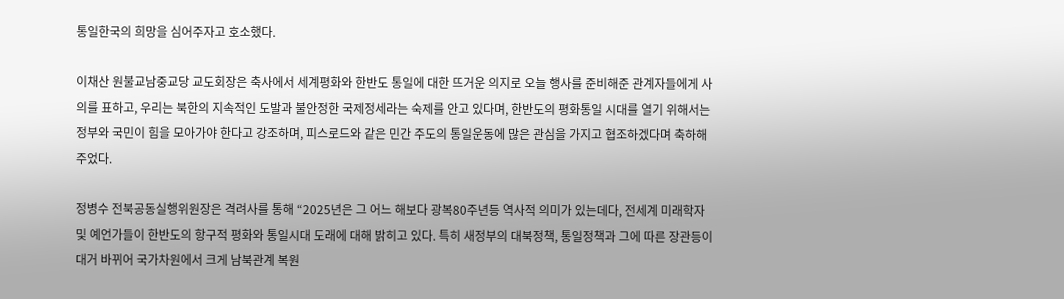통일한국의 희망을 심어주자고 호소했다.

이채산 원불교남중교당 교도회장은 축사에서 세계평화와 한반도 통일에 대한 뜨거운 의지로 오늘 행사를 준비해준 관계자들에게 사의를 표하고, 우리는 북한의 지속적인 도발과 불안정한 국제정세라는 숙제를 안고 있다며, 한반도의 평화통일 시대를 열기 위해서는 정부와 국민이 힘을 모아가야 한다고 강조하며, 피스로드와 같은 민간 주도의 통일운동에 많은 관심을 가지고 협조하겠다며 축하해 주었다.

정병수 전북공동실행위원장은 격려사를 통해 “2025년은 그 어느 해보다 광복80주년등 역사적 의미가 있는데다, 전세계 미래학자 및 예언가들이 한반도의 항구적 평화와 통일시대 도래에 대해 밝히고 있다. 특히 새정부의 대북정책, 통일정책과 그에 따른 장관등이 대거 바뀌어 국가차원에서 크게 남북관계 복원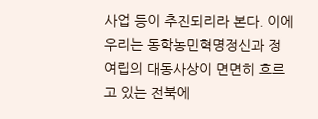사업 등이 추진되리라 본다. 이에 우리는 동학농민혁명정신과 정여립의 대동사상이 면면히 흐르고 있는 전북에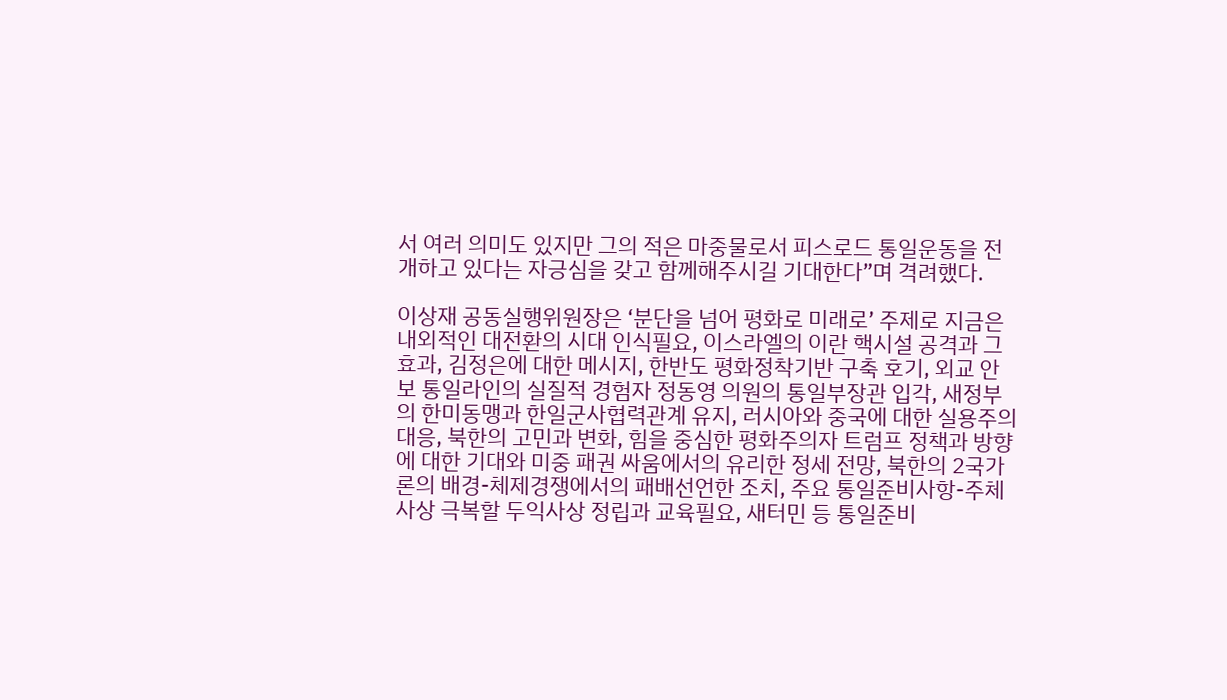서 여러 의미도 있지만 그의 적은 마중물로서 피스로드 통일운동을 전개하고 있다는 자긍심을 갖고 함께해주시길 기대한다”며 격려했다.

이상재 공동실행위원장은 ‘분단을 넘어 평화로 미래로’ 주제로 지금은 내외적인 대전환의 시대 인식필요, 이스라엘의 이란 핵시설 공격과 그 효과, 김정은에 대한 메시지, 한반도 평화정착기반 구축 호기, 외교 안보 통일라인의 실질적 경험자 정동영 의원의 통일부장관 입각, 새정부의 한미동맹과 한일군사협력관계 유지, 러시아와 중국에 대한 실용주의 대응, 북한의 고민과 변화, 힘을 중심한 평화주의자 트럼프 정책과 방향에 대한 기대와 미중 패권 싸움에서의 유리한 정세 전망, 북한의 2국가론의 배경-체제경쟁에서의 패배선언한 조치, 주요 통일준비사항-주체사상 극복할 두익사상 정립과 교육필요, 새터민 등 통일준비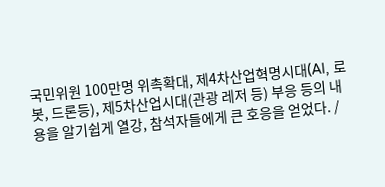국민위원 100만명 위촉확대, 제4차산업혁명시대(AI, 로봇, 드론등), 제5차산업시대(관광 레저 등) 부응 등의 내용을 알기쉽게 열강, 참석자들에게 큰 호응을 얻었다. /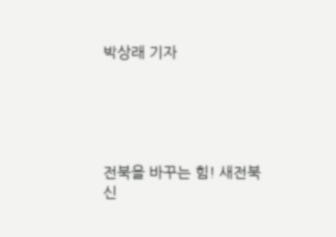박상래 기자





전북을 바꾸는 힘! 새전북신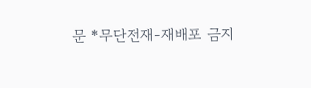문 *무단전재-재배포 금지